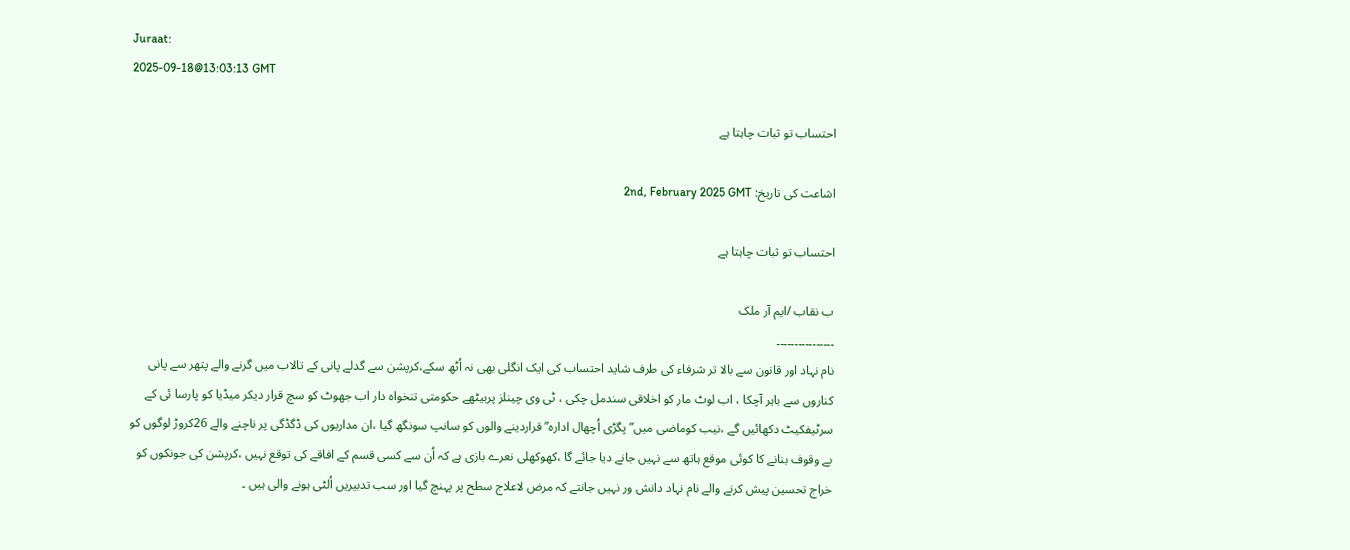Juraat:
2025-09-18@13:03:13 GMT

احتساب تو ثبات چاہتا ہے

اشاعت کی تاریخ: 2nd, February 2025 GMT

احتساب تو ثبات چاہتا ہے

ب نقاب /ایم آر ملک
۔۔۔۔۔۔۔۔۔۔۔۔۔۔۔۔
نام نہاد اور قانون سے بالا تر شرفاء کی طرف شاید احتساب کی ایک انگلی بھی نہ اُٹھ سکے،کرپشن سے گدلے پانی کے تالاب میں گرنے والے پتھر سے پانی کناروں سے باہر آچکا ، اب لوٹ مار کو اخلاقی سندمل چکی ، ٹی وی چینلز پربیٹھے حکومتی تنخواہ دار اب جھوٹ کو سچ قرار دیکر میڈیا کو پارسا ئی کے سرٹیفکیٹ دکھائیں گے ،نیب کوماضی میں” پگڑی اُچھال ادارہ” قراردینے والوں کو سانپ سونگھ گیا ،ان مداریوں کی ڈگڈگی پر ناچنے والے 26کروڑ لوگوں کو بے وقوف بنانے کا کوئی موقع ہاتھ سے نہیں جانے دیا جائے گا ،کھوکھلی نعرے بازی ہے کہ اُن سے کسی قسم کے افاقے کی توقع نہیں ،کرپشن کی جونکوں کو خراج تحسین پیش کرنے والے نام نہاد دانش ور نہیں جانتے کہ مرض لاعلاج سطح پر پہنچ گیا اور سب تدبیریں اُلٹی ہونے والی ہیں ۔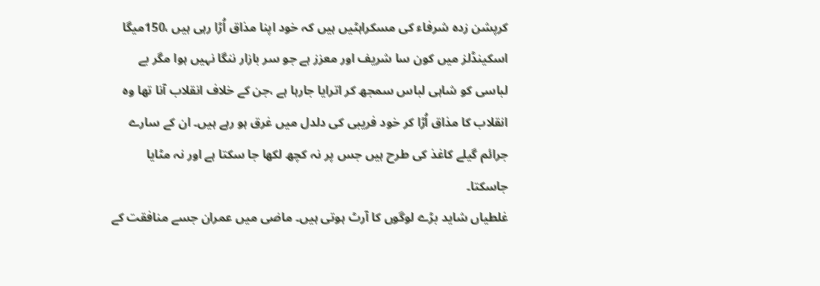کرپشن زدہ شرفاء کی مسکراہٹیں ہیں کہ خود اپنا مذاق اُڑا رہی ہیں ،150میگا اسکینڈلز میں کون سا شریف اور معزز ہے جو سر بازار ننگا نہیں ہوا مگر بے لباسی کو شاہی لباس سمجھ کر اترایا جارہا ہے ،جن کے خلاف انقلاب آنا تھا وہ انقلاب کا مذاق اُڑا کر خود فریبی کی دلدل میں غرق ہو رہے ہیں۔ ان کے سارے جرائم گیلے کاغذ کی طرح ہیں جس پر نہ کچھ لکھا جا سکتا ہے اور نہ مٹایا جاسکتا۔
غلطیاں شاید بڑے لوگوں کا آرٹ ہوتی ہیں۔ ماضی میں عمران جسے منافقت کے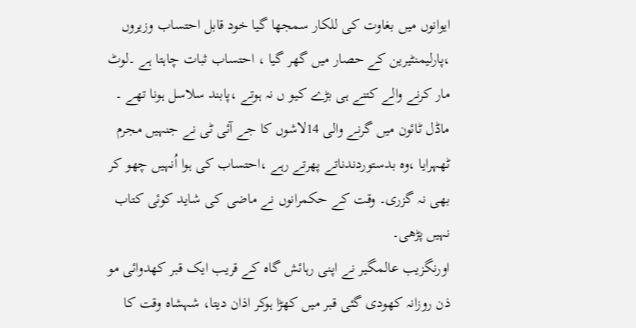ایوانوں میں بغاوت کی للکار سمجھا گیا خود قابل احتساب وزیروں ،پارلیمنٹیرین کے حصار میں گھر گیا ، احتساب ثبات چاہتا ہے ۔لوٹ مار کرنے والے کتنے ہی بڑے کیو ں نہ ہوتے ،پابند سلاسل ہونا تھے ۔ ماڈل ٹائون میں گرنے والی 14لاشوں کا جے آئی ٹی نے جنہیں مجرم ٹھہرایا ،وہ بدستوردندناتے پھرتے رہے ،احتساب کی ہوا اُنہیں چھو کر بھی نہ گزری۔ وقت کے حکمرانوں نے ماضی کی شاید کوئی کتاب نہیں پڑھی۔
اورنگزیب عالمگیر نے اپنی رہائش گاہ کے قریب ایک قبر کھدوائی مو ذن روزانہ کھودی گئی قبر میں کھڑا ہوکر اذان دیتا، شہشاہ وقت کا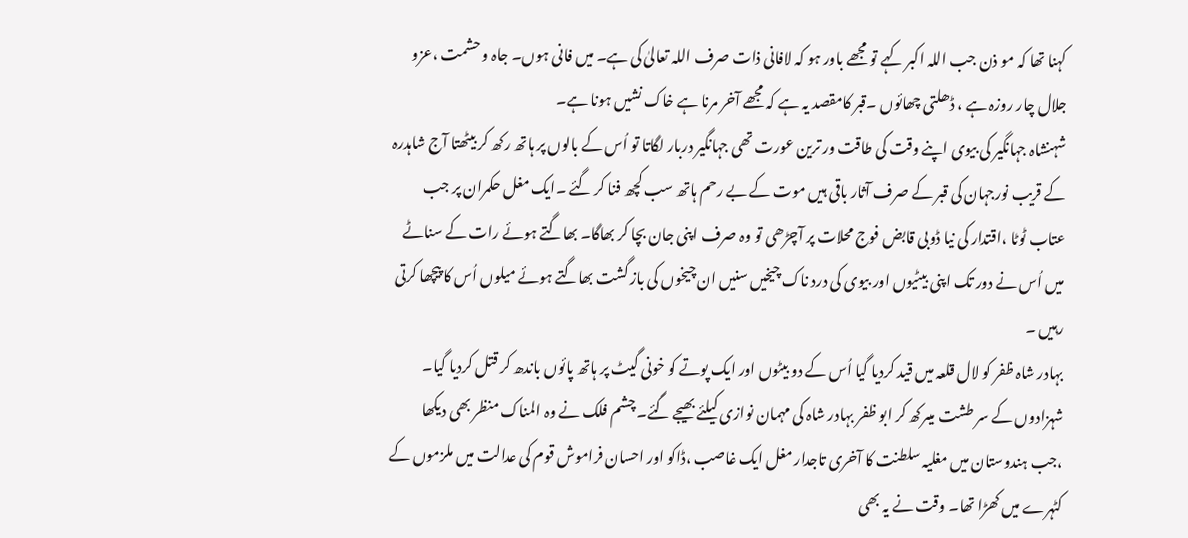کہنا تھا کہ مو ذن جب اللہ اکبر کہے تو مجھے باور ہو کہ لافانی ذات صرف اللہ تعالیٰ کی ہے۔ میں فانی ہوں۔ جاہ و حشمت ،عزو جلال چار روزہ ہے ، ڈھلتی چھائوں ۔قبر کامقصد یہ ہے کہ مجھے آخر مرنا ہے خاک نشیں ہونا ہے۔
شہنشاہ جہانگیر کی بیوی اپنے وقت کی طاقت ور ترین عورت تھی جہانگیر دربار لگاتا تو اُس کے بالوں پر ہاتھ رکھ کر بیٹھتا آج شاہدرہ کے قریب نورجہان کی قبر کے صرف آثار باقی ہیں موت کے بے رحم ہاتھ سب کچھ فنا کر گئے ۔ایک مغل حکمران پر جب عتاب ٹوٹا ،اقتدار کی نیا ڈوبی قابض فوج محلات پر آچڑھی تو وہ صرف اپنی جان بچا کر بھاگا۔ بھاگتے ہوئے رات کے سناٹے میں اُس نے دور تک اپنی بیٹیوں اور بیوی کی درد ناک چیخیں سنیں ان چیخوں کی باز گشت بھاگتے ہوئے میلوں اُس کا پیچھا کرتی رہیں ۔
بہادر شاہ ظفر کو لال قلعہ میں قید کردیا گیا اُس کے دو بیٹوں اور ایک پوتے کو خونی گیٹ پر ہاتھ پائوں باندھ کر قتل کردیا گیا۔ شہزادوں کے سر طشت میںرکھ کر ابو ظفر بہادر شاہ کی مہمان نوازی کیلئے بھیجے گئے۔ چشم فلک نے وہ المناک منظر بھی دیکھا ،جب ہندوستان میں مغلیہ سلطنت کا آخری تاجدار مغل ایک غاصب ،ڈاکو اور احسان فراموش قوم کی عدالت میں ملزموں کے کٹہرے میں کھڑا تھا۔ وقت نے یہ بھی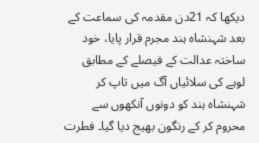دیکھا کہ 21دن مقدمہ کی سماعت کے بعد شہنشاہ ہند مجرم قرار پایا، خود ساختہ عدالت کے فیصلے کے مطابق لوہے کی سلائیاں آگ میں تاپ کر شہنشاہ ہند کو دونوں آنکھوں سے محروم کر کے رنگون بھیج دیا گیا۔ فطرت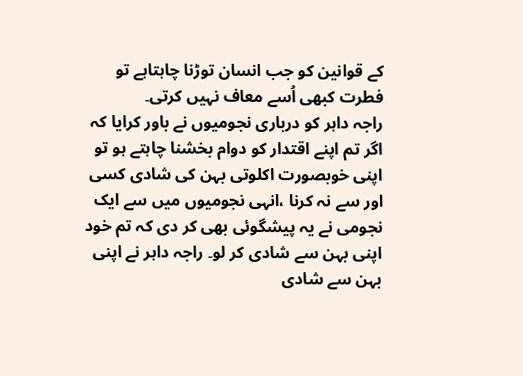کے قوانین کو جب انسان توڑنا چاہتاہے تو فطرت کبھی اُسے معاف نہیں کرتی۔
راجہ داہر کو درباری نجومیوں نے باور کرایا کہ اگر تم اپنے اقتدار کو دوام بخشنا چاہتے ہو تو اپنی خوبصورت اکلوتی بہن کی شادی کسی اور سے نہ کرنا ،انہی نجومیوں میں سے ایک نجومی نے یہ پیشگوئی بھی کر دی کہ تم خود اپنی بہن سے شادی کر لو۔ راجہ داہر نے اپنی بہن سے شادی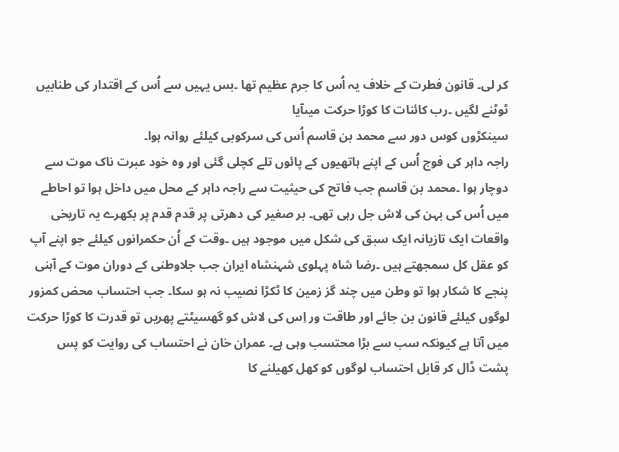کر لی۔ قانون فطرت کے خلاف یہ اُس کا جرم عظیم تھا ۔بس یہیں سے اُس کے اقتدار کی طنابیں ٹوٹنے لگیں ۔رب کائنات کا کوڑا حرکت میںآیا
سینکڑوں کوس دور سے محمد بن قاسم اُس کی سرکوبی کیلئے روانہ ہوا۔
راجہ داہر کی فوج اُس کے اپنے ہاتھیوں کے پائوں تلے کچلی گئی اور وہ خود عبرت ناک موت سے دوچار ہوا ۔محمد بن قاسم جب فاتح کی حیثیت سے راجہ داہر کے محل میں داخل ہوا تو احاطے میں اُس کی بہن کی لاش جل رہی تھی۔ بر صغیر کی دھرتی پر قدم قدم پر بکھرے یہ تاریخی واقعات ایک تازیانہ ایک سبق کی شکل میں موجود ہیں ۔وقت کے اُن حکمرانوں کیلئے جو اپنے آپ کو عقل کل سمجھتے ہیں ۔رضا شاہ پہلوی شہنشاہ ایران جب جلاوطنی کے دوران موت کے آہنی پنجے کا شکار ہوا تو وطن میں چند گز زمین کا ٹکڑا نصیب نہ ہو سکا۔ جب احتساب محض کمزور لوگوں کیلئے قانون بن جائے اور طاقت ور اِس کی لاش کو گھسیٹتے پھریں تو قدرت کا کوڑا حرکت میں آتا ہے کیونکہ سب سے بڑا محتسب وہی ہے۔ عمران خان نے احتساب کی روایت کو پس پشت ڈال کر قابل احتساب لوگوں کو کھل کھیلنے کا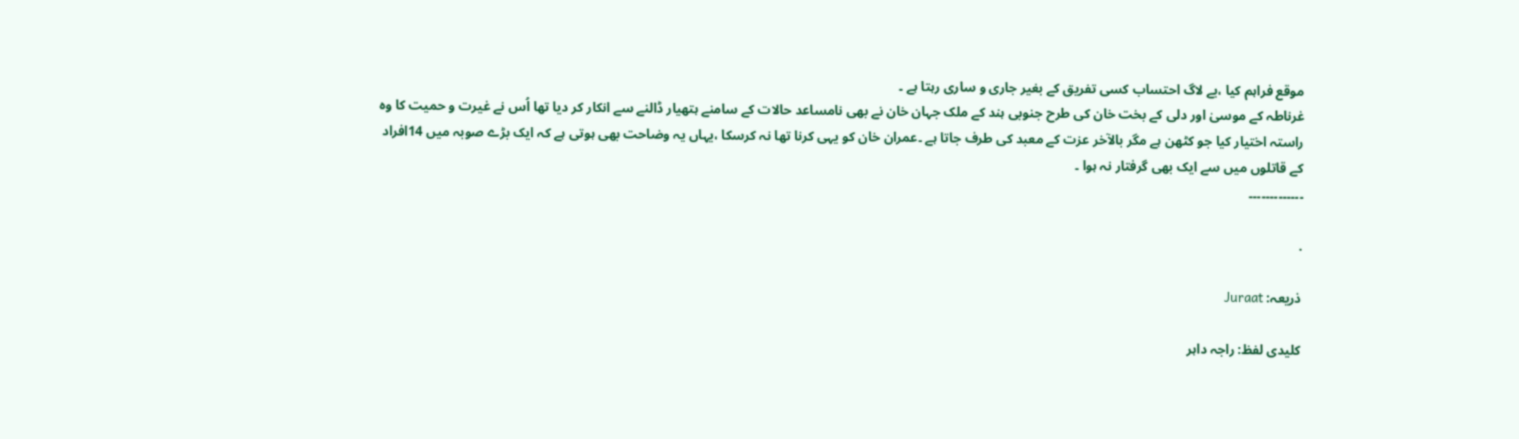موقع فراہم کیا ،بے لاگ احتساب کسی تفریق کے بغیر جاری و ساری رہتا ہے ۔
غرناطہ کے موسیٰ اور دلی کے بخت خان کی طرح جنوبی ہند کے ملک جہان خان نے بھی نامساعد حالات کے سامنے ہتھیار ڈالنے سے انکار کر دیا تھا اُس نے غیرت و حمیت کا وہ راستہ اختیار کیا جو کٹھن ہے مگر بالآخر عزت کے معبد کی طرف جاتا ہے ۔عمران خان کو یہی کرنا تھا نہ کرسکا ،یہاں یہ وضاحت بھی ہوتی ہے کہ ایک بڑے صوبہ میں 14افراد کے قاتلوں میں سے ایک بھی گرفتار نہ ہوا ۔
۔۔۔۔۔۔۔۔۔۔۔۔۔

.

ذریعہ: Juraat

کلیدی لفظ: راجہ داہر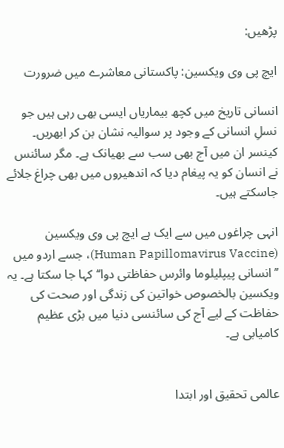پڑھیں:

ایچ پی وی ویکسین: پاکستانی معاشرے میں ضرورت

انسانی تاریخ میں کچھ بیماریاں ایسی بھی رہی ہیں جو نسلِ انسانی کے وجود پر سوالیہ نشان بن کر ابھریں۔ کینسر ان میں آج بھی سب سے بھیانک ہے۔ مگر سائنس نے انسان کو یہ پیغام دیا کہ اندھیروں میں بھی چراغ جلائے جاسکتے ہیں۔

انہی چراغوں میں سے ایک ہے ایچ پی وی ویکسین (Human Papillomavirus Vaccine)، جسے اردو میں ’’انسانی پیپلیلوما وائرس حفاظتی دوا‘‘ کہا جا سکتا ہے۔ یہ ویکسین بالخصوص خواتین کی زندگی اور صحت کی حفاظت کے لیے آج کی سائنسی دنیا میں بڑی عظیم کامیابی ہے۔


عالمی تحقیق اور ابتدا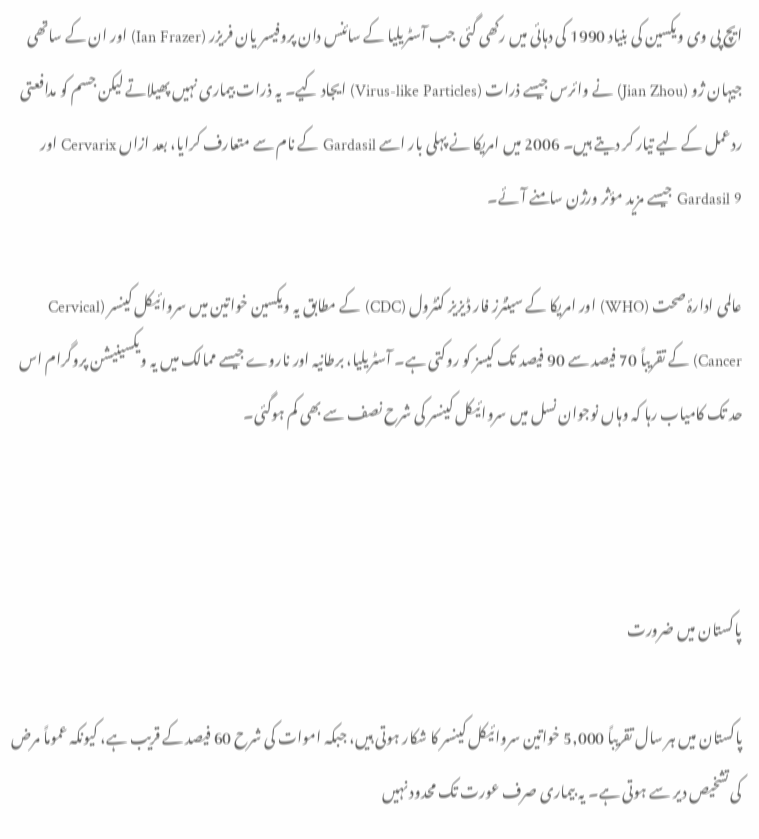ایچ پی وی ویکسین کی بنیاد 1990 کی دہائی میں رکھی گئی جب آسٹریلیا کے سائنس دان پروفیسر یان فریزر (Ian Frazer) اور ان کے ساتھی جیہان ژو (Jian Zhou) نے وائرس جیسے ذرات (Virus-like Particles) ایجاد کیے۔ یہ ذرات بیماری نہیں پھیلاتے لیکن جسم کو مدافعتی ردعمل کے لیے تیار کر دیتے ہیں۔ 2006 میں امریکا نے پہلی بار اسے Gardasil کے نام سے متعارف کرایا، بعد ازاں Cervarix اور Gardasil 9 جیسے مزید مؤثر ورژن سامنے آئے۔

عالمی ادارۂ صحت (WHO) اور امریکا کے سینٹرز فار ڈیزیز کنٹرول (CDC) کے مطابق یہ ویکسین خواتین میں سروائیکل کینسر (Cervical Cancer) کے تقریباً 70 فیصد سے 90 فیصد تک کیسز کو روکتی ہے۔ آسٹریلیا، برطانیہ اور ناروے جیسے ممالک میں یہ ویکسینیشن پروگرام اس حد تک کامیاب رہا کہ وہاں نوجوان نسل میں سروائیکل کینسر کی شرح نصف سے بھی کم ہوگئی۔



پاکستان میں ضرورت

پاکستان میں ہر سال تقریباً 5,000 خواتین سروائیکل کینسر کا شکار ہوتی ہیں، جبکہ اموات کی شرح 60 فیصد کے قریب ہے، کیونکہ عموماً مرض کی تشخیص دیر سے ہوتی ہے۔ یہ بیماری صرف عورت تک محدود نہیں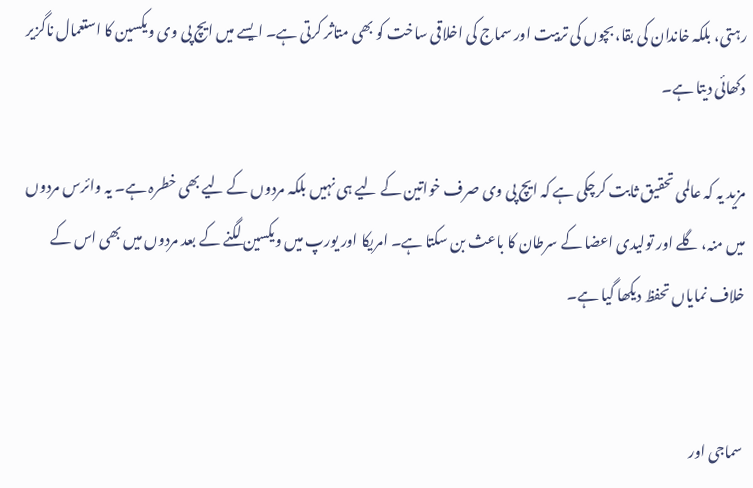رہتی، بلکہ خاندان کی بقا، بچوں کی تربیت اور سماج کی اخلاقی ساخت کو بھی متاثر کرتی ہے۔ ایسے میں ایچ پی وی ویکسین کا استعمال ناگزیر دکھائی دیتا ہے۔

مزید یہ کہ عالمی تحقیق ثابت کرچکی ہے کہ ایچ پی وی صرف خواتین کے لیے ہی نہیں بلکہ مردوں کے لیے بھی خطرہ ہے۔ یہ وائرس مردوں میں منہ، گلے اور تولیدی اعضا کے سرطان کا باعث بن سکتا ہے۔ امریکا اور یورپ میں ویکسین لگنے کے بعد مردوں میں بھی اس کے خلاف نمایاں تحفظ دیکھا گیا ہے۔


سماجی اور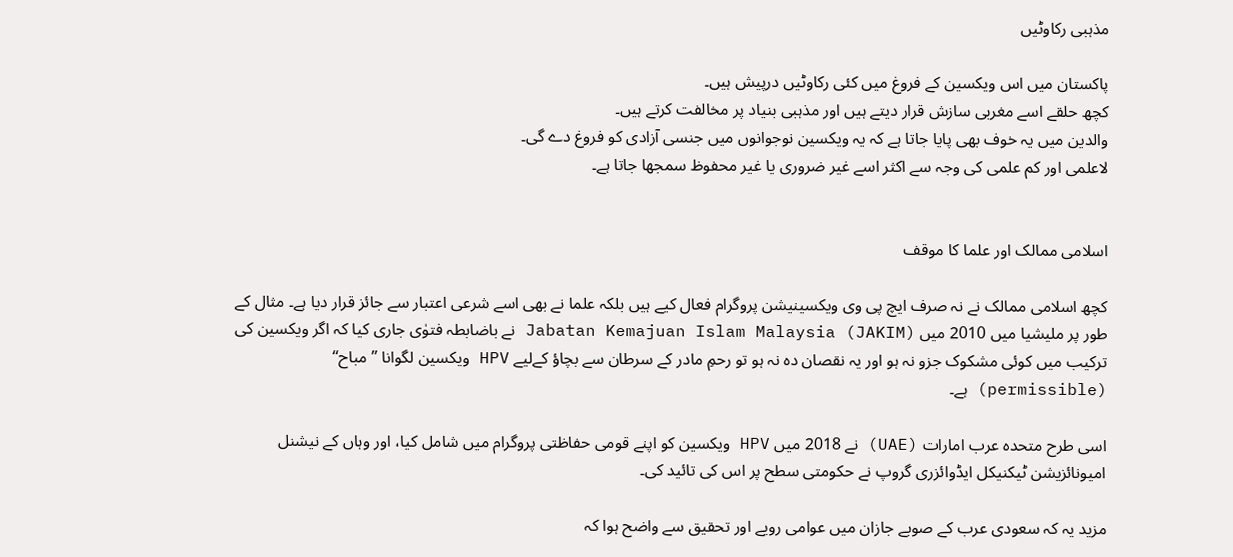مذہبی رکاوٹیں

پاکستان میں اس ویکسین کے فروغ میں کئی رکاوٹیں درپیش ہیں۔
کچھ حلقے اسے مغربی سازش قرار دیتے ہیں اور مذہبی بنیاد پر مخالفت کرتے ہیں۔
والدین میں یہ خوف بھی پایا جاتا ہے کہ یہ ویکسین نوجوانوں میں جنسی آزادی کو فروغ دے گی۔
لاعلمی اور کم علمی کی وجہ سے اکثر اسے غیر ضروری یا غیر محفوظ سمجھا جاتا ہے۔


اسلامی ممالک اور علما کا موقف

کچھ اسلامی ممالک نے نہ صرف ایچ پی وی ویکسینیشن پروگرام فعال کیے ہیں بلکہ علما نے بھی اسے شرعی اعتبار سے جائز قرار دیا ہے۔ مثال کے طور پر ملیشیا میں 2010 میں Jabatan Kemajuan Islam Malaysia (JAKIM) نے باضابطہ فتوٰی جاری کیا کہ اگر ویکسین کی ترکیب میں کوئی مشکوک جزو نہ ہو اور یہ نقصان دہ نہ ہو تو رحمِ مادر کے سرطان سے بچاؤ کےلیے HPV ویکسین لگوانا ’’مباح‘‘ (permissible) ہے۔

اسی طرح متحدہ عرب امارات (UAE) نے 2018 میں HPV ویکسین کو اپنے قومی حفاظتی پروگرام میں شامل کیا، اور وہاں کے نیشنل امیونائزیشن ٹیکنیکل ایڈوائزری گروپ نے حکومتی سطح پر اس کی تائید کی۔

مزید یہ کہ سعودی عرب کے صوبے جازان میں عوامی رویے اور تحقیق سے واضح ہوا کہ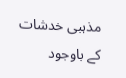مذہبی خدشات کے باوجود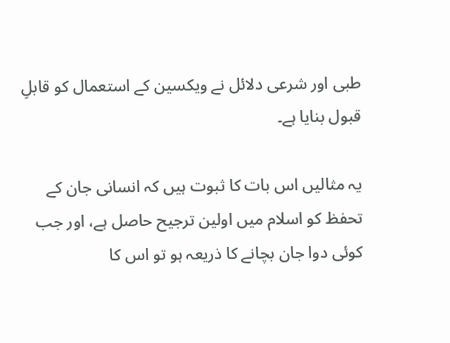طبی اور شرعی دلائل نے ویکسین کے استعمال کو قابلِ قبول بنایا ہے۔

یہ مثالیں اس بات کا ثبوت ہیں کہ انسانی جان کے تحفظ کو اسلام میں اولین ترجیح حاصل ہے، اور جب کوئی دوا جان بچانے کا ذریعہ ہو تو اس کا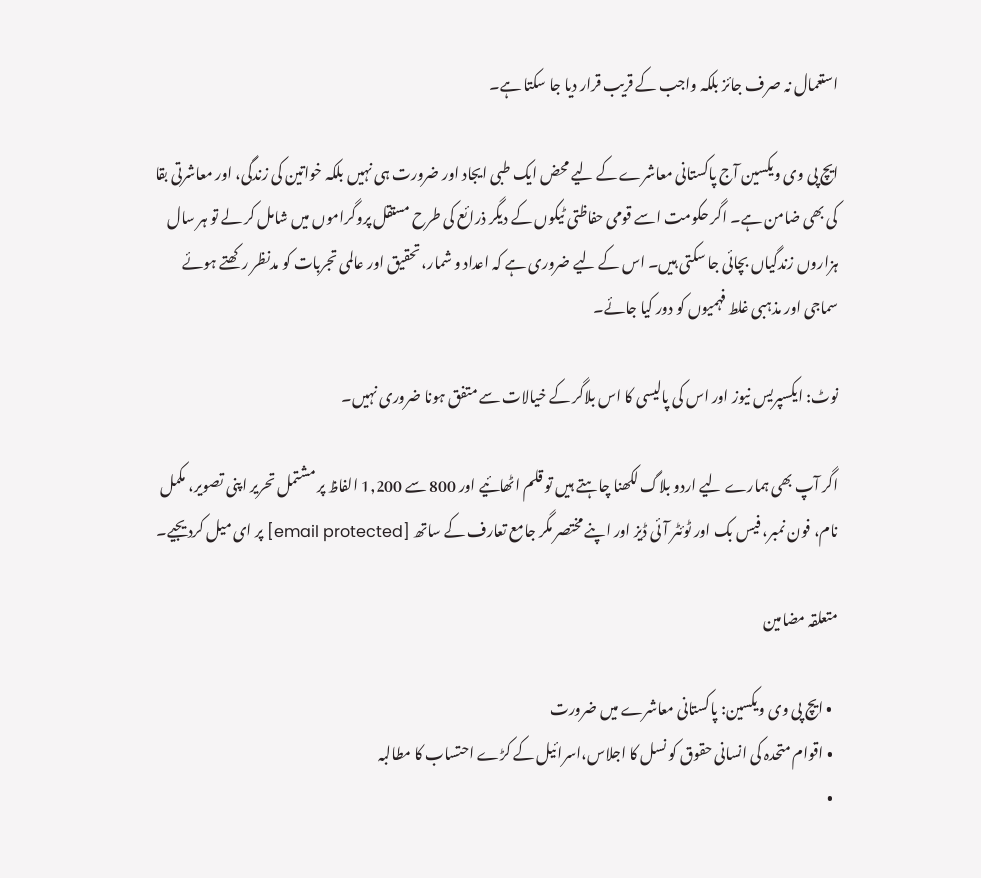استعمال نہ صرف جائز بلکہ واجب کے قریب قرار دیا جا سکتا ہے۔

ایچ پی وی ویکسین آج پاکستانی معاشرے کے لیے محض ایک طبی ایجاد اور ضرورت ہی نہیں بلکہ خواتین کی زندگی، اور معاشرتی بقا کی بھی ضامن ہے۔ اگر حکومت اسے قومی حفاظتی ٹیکوں کے دیگر ذرائع کی طرح مستقل پروگراموں میں شامل کر لے تو ہر سال ہزاروں زندگیاں بچائی جا سکتی ہیں۔ اس کے لیے ضروری ہے کہ اعداد و شمار، تحقیق اور عالمی تجربات کو مدنظر رکھتے ہوئے سماجی اور مذہبی غلط فہمیوں کو دور کیا جائے۔

نوٹ: ایکسپریس نیوز اور اس کی پالیسی کا اس بلاگر کے خیالات سے متفق ہونا ضروری نہیں۔

اگر آپ بھی ہمارے لیے اردو بلاگ لکھنا چاہتے ہیں تو قلم اٹھائیے اور 800 سے 1,200 الفاظ پر مشتمل تحریر اپنی تصویر، مکمل نام، فون نمبر، فیس بک اور ٹوئٹر آئی ڈیز اور اپنے مختصر مگر جامع تعارف کے ساتھ [email protected] پر ای میل کردیجیے۔

متعلقہ مضامین

  • ایچ پی وی ویکسین: پاکستانی معاشرے میں ضرورت
  • اقوام متحدہ کی انسانی حقوق کو نسل کا اجلاس،اسرائیل کے کڑے احتساب کا مطالبہ
  •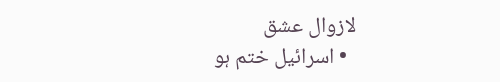لازوال عشق
  • اسرائیل ختم ہو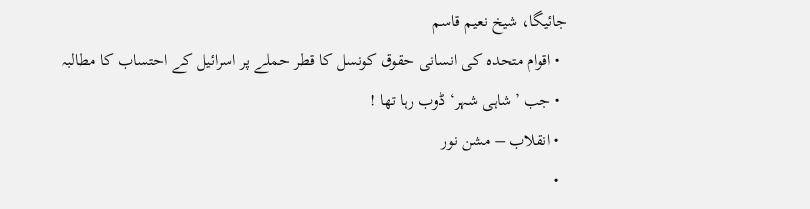جائیگا، شیخ نعیم قاسم
  • اقوام متحدہ کی انسانی حقوق کونسل کا قطر حملے پر اسرائیل کے احتساب کا مطالبہ
  • جب ’شاہی شہر‘ ڈوب رہا تھا !
  • انقلاب – مشن نور
  •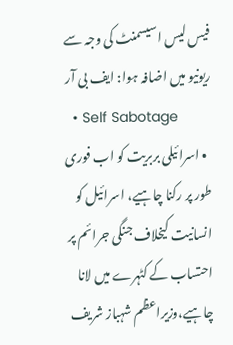فیس لیس اسیسمنٹ کی وجہ سے ریونیو میں اضافہ ہوا: ایف بی آر
  • Self Sabotage
  • اسرائیلی بربریت کو اب فوری طور پر رکنا چاہیے، اسرائیل کو انسانیت کیخلاف جنگی جرائم پر احتساب کے کٹہرے میں لانا چاہیے،وزیراعظم شہباز شریف